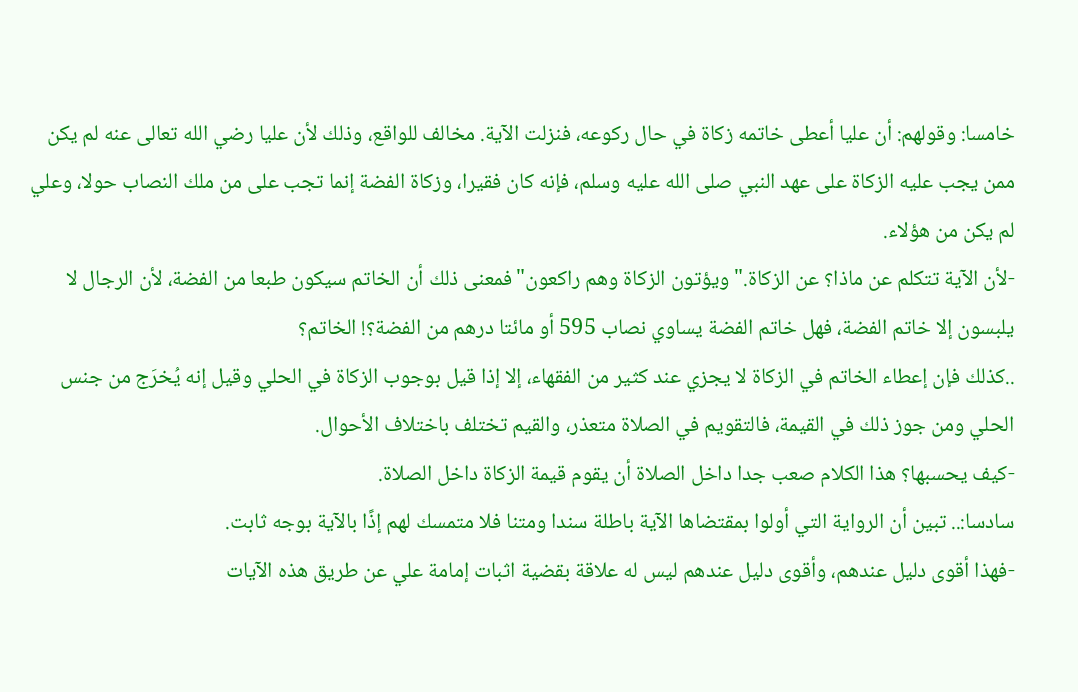خامسا: وقولهم: أن عليا أعطى خاتمه زكاة في حال ركوعه، فنزلت الآية. مخالف للواقع، وذلك لأن عليا رضي الله تعالى عنه لم يكن ممن يجب عليه الزكاة على عهد النبي صلى الله عليه وسلم، فإنه كان فقيرا، وزكاة الفضة إنما تجب على من ملك النصاب حولا، وعلي لم يكن من هؤلاء.
-لأن الآية تتكلم عن ماذا؟ عن الزكاة."ويؤتون الزكاة وهم راكعون"فمعنى ذلك أن الخاتم سيكون طبعا من الفضة، لأن الرجال لا يلبسون إلا خاتم الفضة، فهل خاتم الفضة يساوي نصاب 595 أو مائتا درهم من الفضة؟! الخاتم؟
..كذلك فإن إعطاء الخاتم في الزكاة لا يجزي عند كثير من الفقهاء، إلا إذا قيل بوجوب الزكاة في الحلي وقيل إنه يُخرَج من جنس الحلي ومن جوز ذلك في القيمة، فالتقويم في الصلاة متعذر، والقيم تختلف باختلاف الأحوال.
-كيف يحسبها؟ هذا الكلام صعب جدا داخل الصلاة أن يقوم قيمة الزكاة داخل الصلاة.
سادسا:.. تبين أن الرواية التي أولوا بمقتضاها الآية باطلة سندا ومتنا فلا متمسك لهم إذًا بالآية بوجه ثابت.
-فهذا أقوى دليل عندهم، وأقوى دليل عندهم ليس له علاقة بقضية اثبات إمامة علي عن طريق هذه الآيات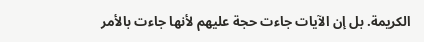الكريمة. بل إن الآيات جاءت حجة عليهم لأنها جاءت بالأمر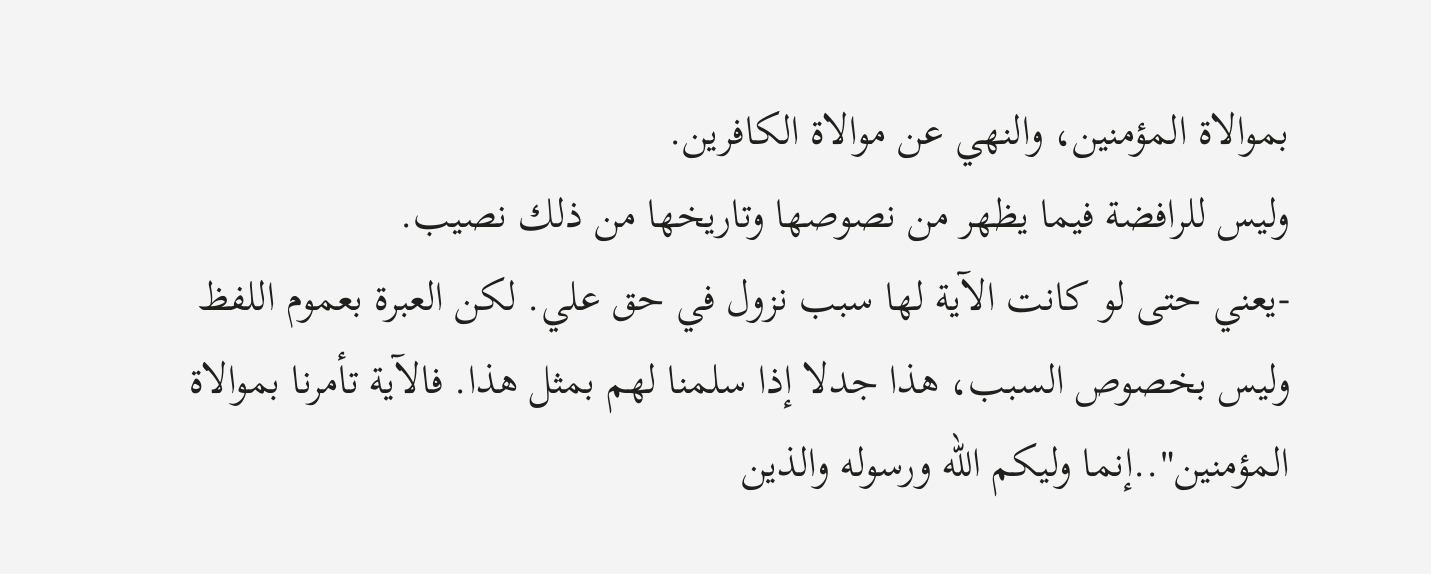بموالاة المؤمنين، والنهي عن موالاة الكافرين.
وليس للرافضة فيما يظهر من نصوصها وتاريخها من ذلك نصيب.
-يعني حتى لو كانت الآية لها سبب نزول في حق علي. لكن العبرة بعموم اللفظ وليس بخصوص السبب، هذا جدلا إذا سلمنا لهم بمثل هذا. فالآية تأمرنا بموالاة المؤمنين"..إنما وليكم الله ورسوله والذين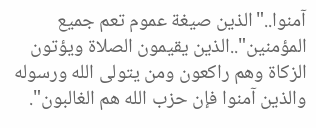آمنوا.."الذين صيغة عموم تعم جميع المؤمنين"..الذين يقيمون الصلاة ويؤتون الزكاة وهم راكعون ومن يتولى الله ورسوله والذين آمنوا فإن حزب الله هم الغالبون".